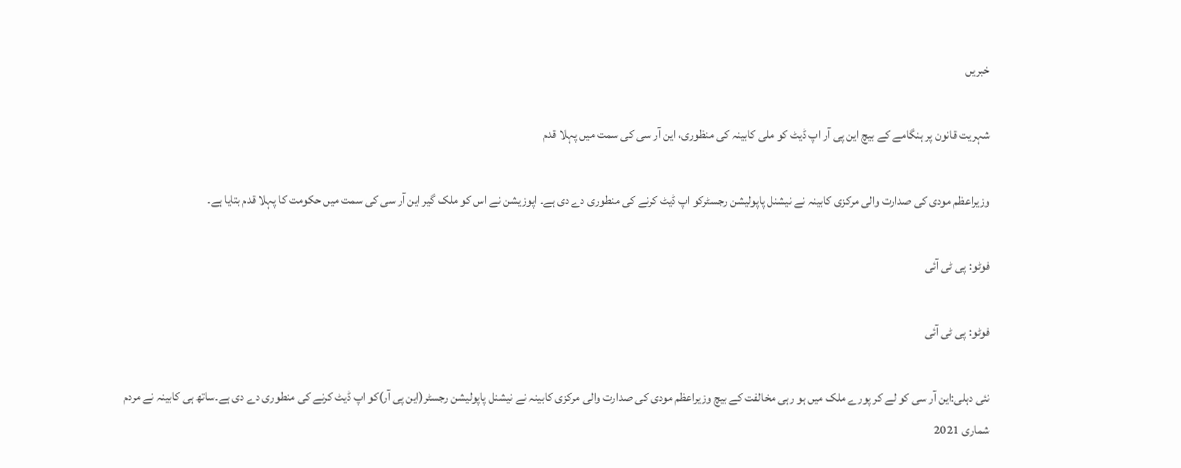خبریں

شہریت قانون پر ہنگامے کے بیچ این پی آر اپ ڈیٹ کو ملی کابینہ کی منظوری، این آر سی کی سمت میں پہلا قدم

وزیراعظم مودی کی صدارت والی مرکزی کابینہ نے نیشنل پاپولیشن رجسٹرکو اپ ڈیٹ کرنے کی منطوری دے دی ہے۔ اپوزیشن نے اس کو ملک گیر این آر سی کی سمت میں حکومت کا پہلا قدم بتایا ہے۔

فوٹو: پی ٹی آئی

فوٹو: پی ٹی آئی

نئی دہلی:این آر سی کو لے کر پورے ملک میں ہو رہی مخالفت کے بیچ وزیراعظم مودی کی صدارت والی مرکزی کابینہ نے نیشنل پاپولیشن رجسٹر(این پی آر)کو اپ ڈیٹ کرنے کی منطوری دے دی ہے۔ساتھ ہی کابینہ نے مردم شماری 2021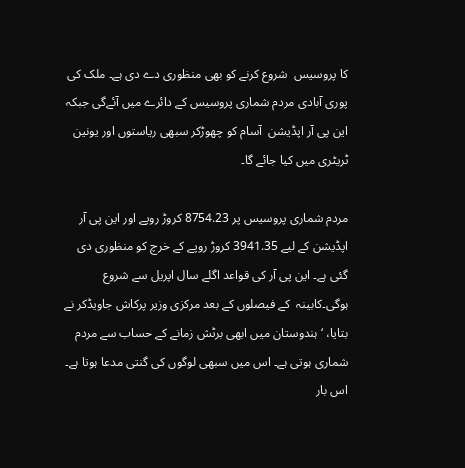کا پروسیس  شروع کرنے کو بھی منظوری دے دی ہے۔ ملک کی پوری آبادی مردم شماری پروسیس کے دائرے میں آئےگی جبکہ این پی آر اپڈیشن  آسام کو چھوڑکر سبھی ریاستوں اور یونین ٹریٹری میں کیا جائے گا۔

مردم شماری پروسیس پر 8754.23 کروڑ روپے اور این پی آر اپڈیشن کے لیے 3941.35 کروڑ روپے کے خرچ کو منظوری دی گئی ہے۔ این پی آر کی قواعد اگلے سال اپریل سے شروع ہوگی۔کابینہ  کے فیصلوں کے بعد مرکزی وزیر پرکاش جاویڈکر نے بتایا، ‘ہندوستان میں ابھی برٹش زمانے کے حساب سے مردم شماری ہوتی ہے۔ اس میں سبھی لوگوں کی گنتی مدعا ہوتا ہے۔ اس بار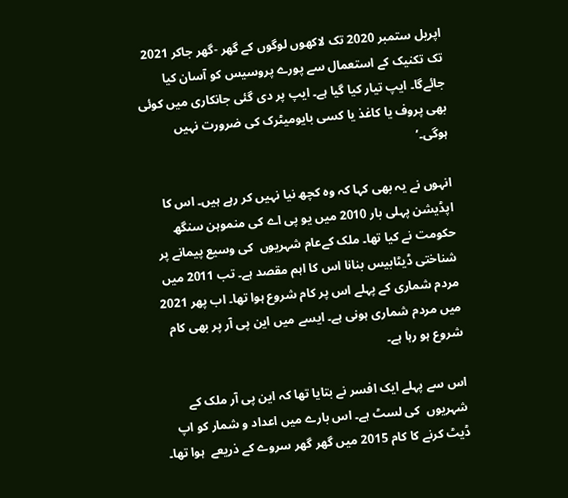اپریل ستمبر 2020 تک لاکھوں لوگوں کے گھر -گھر جاکر 2021 تک تکنیک کے استعمال سے پورے پروسیس کو آسان کیا جائےگا۔ ایپ تیار کیا گیا ہے۔ ایپ پر دی گئی جانکاری میں کوئی بھی پروف یا کاغذ یا کسی بایومیٹرک کی ضرورت نہیں ہوگی۔’

انہوں نے یہ بھی کہا کہ وہ کچھ نیا نہیں کر رہے ہیں۔ اس کا اپڈیشن پہلی بار 2010 میں یو پی اے کی منموہن سنگھ حکومت نے کیا تھا۔ ملک کےعام شہریوں  کی وسیع پیمانے پر  شناختی ڈیٹابیس بنانا اس کا اہم مقصد ہے۔ تب 2011 میں مردم شماری کے پہلے اس پر کام شروع ہوا تھا۔ اب پھر 2021 میں مردم شماری ہونی ہے۔ ایسے میں این پی آر پر بھی کام شروع ہو رہا ہے۔

اس سے پہلے ایک افسر نے بتایا تھا کہ این پی آر ملک کے  شہریوں  کی لسٹ ہے۔ اس بارے میں اعداد و شمار کو اپ ڈیٹ کرنے کا کام 2015 میں گھر گھر سروے کے ذریعے  ہوا تھا۔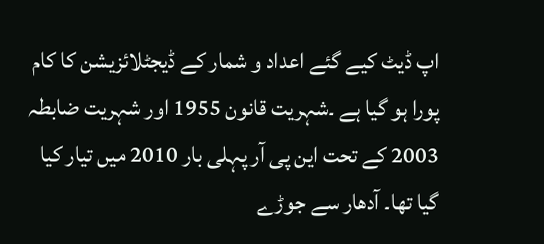اپ ڈیٹ کیے گئے اعداد و شمار کے ڈیجٹلائزیشن کا کام پورا ہو گیا ہے ۔شہریت قانون 1955 اور شہریت ضابطہ  2003 کے تحت این پی آر پہلی بار 2010 میں تیار کیا گیا تھا۔ آدھار سے جوڑے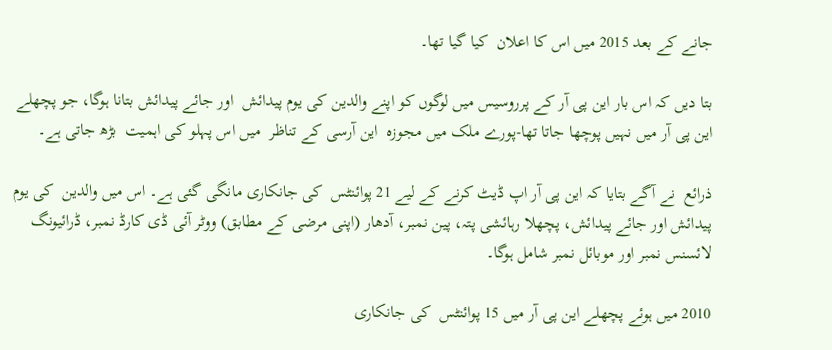جانے کے بعد 2015 میں اس کا اعلان  کیا گیا تھا۔

بتا دیں کہ اس بار این پی آر کے پرروسیس میں لوگوں کو اپنے والدین کی یوم پیدائش  اور جائے پیدائش بتانا ہوگا، جو پچھلے این پی آر میں نہیں پوچھا جاتا تھا-پورے ملک میں مجوزہ  این آرسی کے تناظر  میں اس پہلو کی اہمیت  بڑھ جاتی ہے۔

ذرائع  نے آگے بتایا کہ این پی آر اپ ڈیٹ کرنے کے لیے 21 پوائنٹس  کی جانکاری مانگی گئی ہے۔ اس میں والدین  کی یوم پیدائش اور جائے پیدائش، پچھلا رہائشی پتہ، پین نمبر، آدھار (اپنی مرضی کے مطابق) ووٹر آئی ڈی کارڈ نمبر، ڈرائیونگ لائسنس نمبر اور موبائل نمبر شامل ہوگا۔

2010 میں ہوئے پچھلے این پی آر میں 15 پوائنٹس  کی جانکاری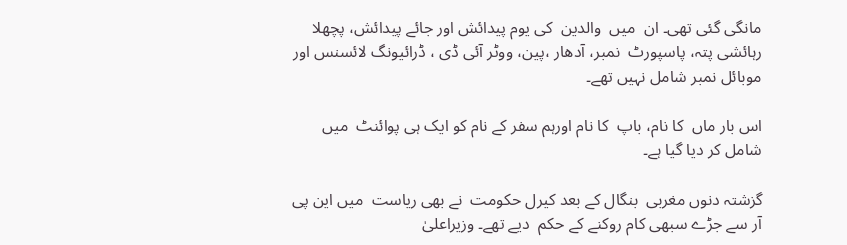مانگی گئی تھی۔ ان  میں  والدین  کی یوم پیدائش اور جائے پیدائش، پچھلا رہائشی پتہ، پاسپورٹ  نمبر، آدھار ،پین، ووٹر آئی ڈی ، ڈرائیونگ لائسنس اور موبائل نمبر شامل نہیں تھے۔

اس بار ماں  کا نام، باپ  کا نام اورہم سفر کے نام کو ایک ہی پوائنٹ  میں شامل کر دیا گیا ہے۔

گزشتہ دنوں مغربی  بنگال کے بعد کیرل حکومت  نے بھی ریاست  میں این پی آر سے جڑے سبھی کام روکنے کے حکم  دیے تھے۔ وزیراعلیٰ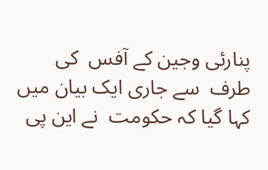پنارئی وجین کے آفس  کی طرف  سے جاری ایک بیان میں کہا گیا کہ حکومت  نے این پی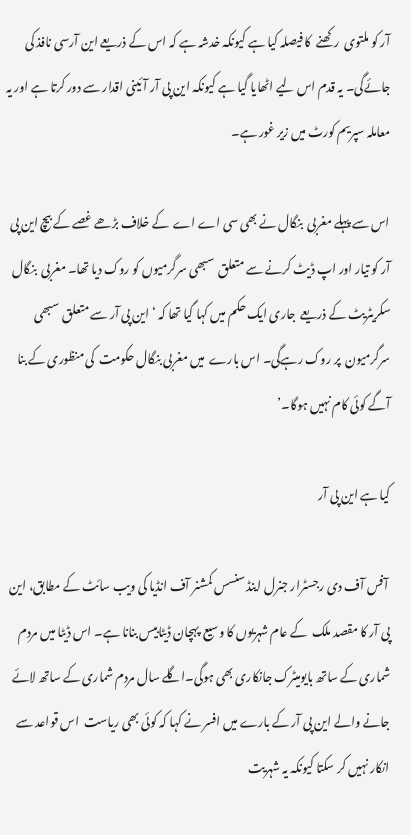آر کو ملتوی  رکھنے  کا فیصلہ کیا ہے کیونکہ خدشہ ہے کہ اس کے ذریعے این آرسی نافذ کی جائےگی۔ یہ قدم اس لیے اٹھایا گیا ہے کیونکہ این پی آر آئینی اقدار سے دور کرتا ہے اور یہ معاملہ سپریم کورٹ میں زیر غور ہے۔

اس سے پہلے مغربی  بنگال نے بھی سی اے اے  کے خلاف بڑھے غصے کے بیچ این پی آر کو تیار اور اپ ڈیٹ کرنے سے متعلق  سبھی سرگرمیوں کو روک دیا تھا۔ مغربی  بنگال سکریٹریٹ کے ذریعے  جاری ایک حکم میں کہا گیا تھا کہ ‘این پی آر سے متعلق  سبھی سرگرمیون  پر روک رہےگی۔ اس بارے  میں مغربی بنگال حکومت  کی منظوری کے بنا آگے کوئی کام نہیں ہوگا۔’

کیا ہے این پی آر

 آفس آف دی رجسٹرار جنرل اینڈ سنسس کمشنر آف انڈیا کی ویب سائٹ کے مطابق، این پی آر کا مقصد ملک  کے عام شہریوں کا وسیع  پہچان ڈیٹابیس بنانا ہے۔ اس ڈیٹا میں مردم شماری کے ساتھ بایومیٹرک جانکاری بھی ہوگی۔اگلے سال مردم شماری کے ساتھ لائے جانے والے این پی آر کے بارے میں افسر نے کہا کہ کوئی بھی ریاست  اس قواعد سے انکار نہیں کر سکتا کیونکہ یہ شہریت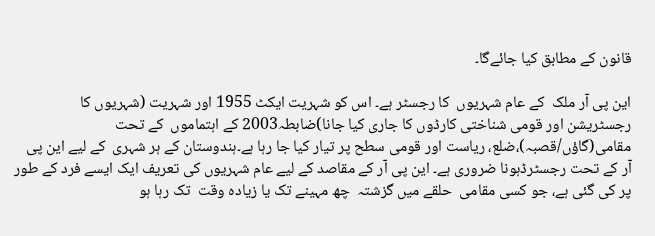قانون کے مطابق کیا جائےگا۔

این پی آر ملک  کے عام شہریوں  کا رجسٹر ہے۔ اس کو شہریت ایکٹ 1955 اور شہریت (شہریوں کا رجسٹریشن اور قومی شناختی کارڈوں کا جاری کیا جانا)ضابطہ2003 کے اہتماموں  کے تحت مقامی(گاؤں/قصبہ)،ضلع، ریاست اور قومی سطح پر تیار کیا جا رہا ہے۔ہندوستان کے ہر شہری  کے لیے این پی آر کے تحت رجسٹرڈہونا ضروری ہے۔ این پی آر کے مقاصد کے لیے عام شہریوں کی تعریف ایک ایسے فرد کے طور پر کی گئی ہے، جو کسی مقامی  حلقے میں گزشتہ  چھ مہینے تک یا زیادہ وقت  تک رہا ہو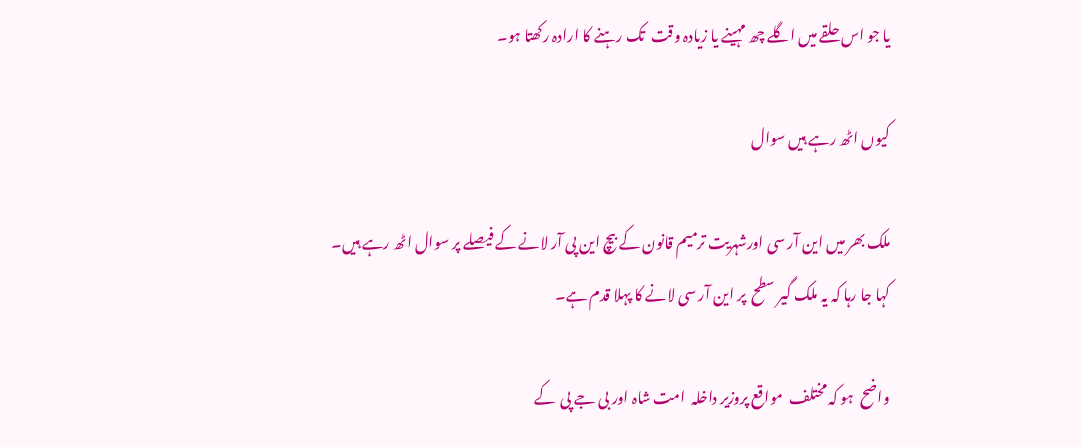یا جو اس حلقے میں اگلے چھ مہینے یا زیادہ وقت  تک رہنے کا ارادہ رکھتا ہو۔

کیوں اٹھ رہے ہیں سوال

ملک بھر میں این آر سی اورشہریت ترمیم قانون کے بیچ این پی آر لانے کے فیصلے پر سوال اٹھ رہے ہیں۔ کہا جا رہا کہ یہ ملک گیر سطح  پر این آر سی لانے کا پہلا قدم ہے۔

واضح  ہو کہ مختلف  مواقع پروزیر داخلہ  امت شاہ اور بی جے پی  کے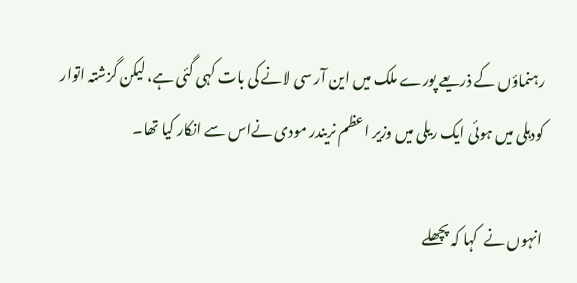رہنماؤں کے ذریعے پورے ملک میں این آر سی لانے کی بات کہی گئی ہے، لیکن گزشتہ اتوار کودہلی میں ہوئی ایک ریلی میں وزیر اعظم نریندر مودی نےاس سے انکار کیا تھا۔

انہوں نے  کہا کہ پچھلے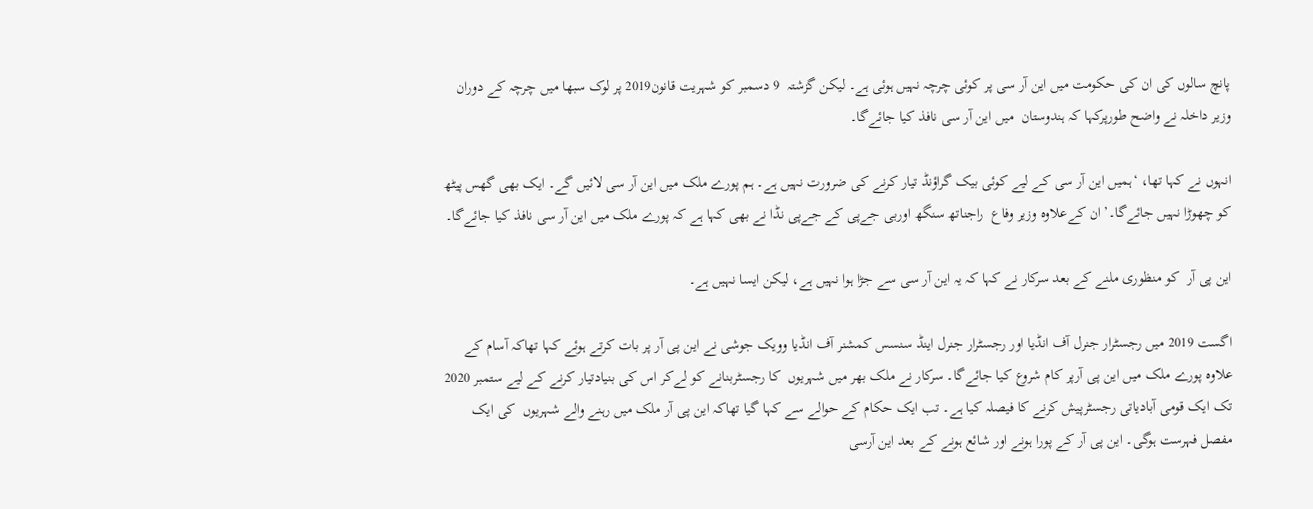پانچ سالوں کی ان کی حکومت میں این آر سی پر کوئی چرچہ نہیں ہوئی ہے۔ لیکن گزشتہ  9 دسمبر کو شہریت قانون2019 پر لوک سبھا میں چرچہ کے دوران وزیر داخلہ نے واضح طورپرکہا کہ ہندوستان  میں این آر سی نافذ کیا جائےگا۔

انہوں نے کہا تھا، ‘ہمیں این آر سی کے لیے کوئی بیک گراؤنڈ تیار کرنے کی ضرورت نہیں ہے۔ ہم پورے ملک میں این آر سی لائیں گے۔ ایک بھی گھس پیٹھ کو چھوڑا نہیں جائےگا۔’ ان کےعلاوہ وزیر وفاع  راجناتھ سنگھ اوربی جےپی کے جےپی نڈا نے بھی کہا ہے کہ پورے ملک میں این آر سی نافذ کیا جائےگا۔

این پی آر  کو منظوری ملنے کے بعد سرکار نے کہا کہ یہ این آر سی سے جڑا ہوا نہیں ہے، لیکن ایسا نہیں ہے۔

اگست 2019 میں رجسٹرار جنرل آف انڈیا اور رجسٹرار جنرل اینڈ سنسس کمشنر آف انڈیا وویک جوشی نے این پی آر پر بات کرتے ہوئے کہا تھاکہ آسام کے علاوہ پورے ملک میں این پی آرپر کام شروع کیا جائےگا۔ سرکار نے ملک بھر میں شہریوں  کا رجسٹربنانے کو لےکر اس کی بنیادتیار کرنے کے لیے ستمبر 2020 تک ایک قومی آبادیاتی رجسٹرپیش کرنے کا فیصلہ کیا ہے۔ تب ایک حکام کے حوالے سے کہا گیا تھاکہ این پی آر ملک میں رہنے والے شہریوں  کی ایک مفصل فہرست ہوگی۔ این پی آر کے پورا ہونے اور شائع ہونے کے بعد این آرسی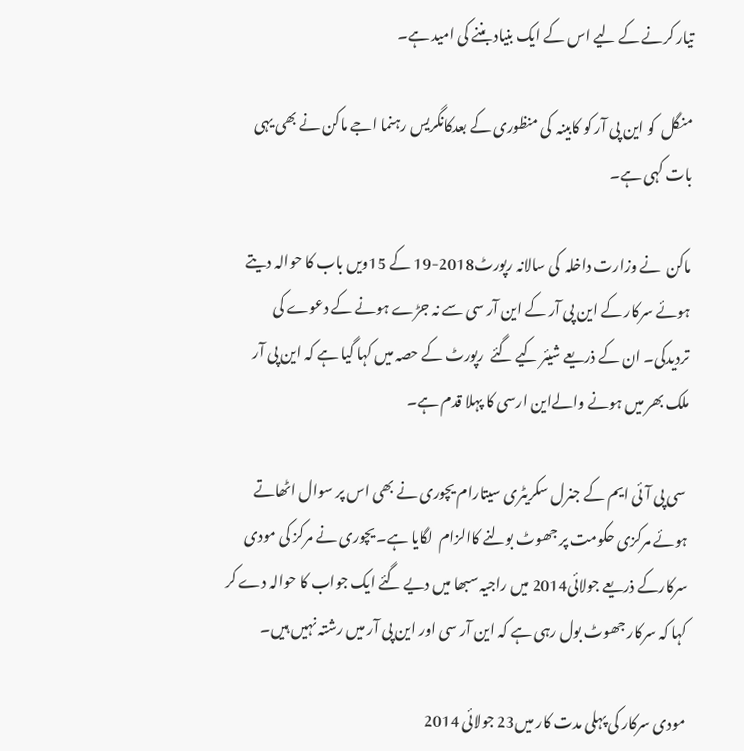تیار کرنے کے لیے اس کے ایک بنیاد بننے کی امید ہے۔

منگل  کو این پی آر کو کابینہ  کی منظوری کے بعدکانگریس رہنما اجے ماکن نے بھی یہی بات کہی ہے۔

ماکن  نے وزارت داخلہ  کی سالانہ رپورٹ2018-19 کے 15ویں باب کا حوالہ دیتے ہوئے سرکار کے این پی آر کے این آر سی سے نہ جڑے ہونے کے دعوے کی تردیدکی۔ ان کے ذریعے شیئر کیے گئے  رپورٹ کے حصہ میں کہا گیا ہے کہ این پی آر ملک بھر میں ہونے والےاین ارسی کا پہلا قدم ہے۔

 سی پی آئی ایم کے جنرل سکریٹری سیتارام یچوری نے بھی اس پر سوال اٹھاتے ہوئے مرکزی حکومت پر جھوٹ بولنے کاالزام  لگایا ہے۔ یچوری نے مرکز کی مودی سرکارکے ذریعے جولائی2014 میں راجیہ سبھا میں دیے گئے ایک جواب کا حوالہ دے کر کہا کہ سرکار جھوٹ بول رہی ہے کہ این آر سی اور این پی آر میں رشتہ نہیں ہیں۔

مودی سرکار کی پہلی مدت کار میں23 جولائی 2014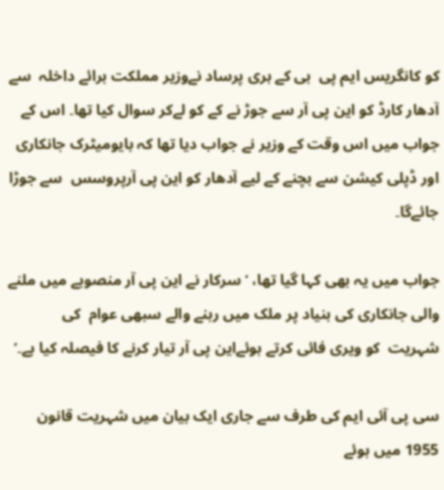کو کانگریس ایم پی  بی کے ہری پرساد نےوزیر مملکت برائے داخلہ  سے آدھار کارڈ کو این پی آر سے جوڑ نے کے کو لےکر سوال کیا تھا۔ اس کے جواب میں اس وقت کے وزیر نے جواب دیا تھا کہ بایومیٹرک جانکاری اور ڈپلی کیشن سے بچنے کے لیے آدھار کو این پی آرپروسس  سے جوڑا جائےگا۔

جواب میں یہ بھی کہا گیا تھا، ‘سرکار نے این پی آر منصوبے میں ملنے والی جانکاری کی بنیاد پر ملک میں رہنے والے سبھی عوام  کی شہریت  کو ویری فائی کرتے ہوئےاین پی آر تیار کرنے کا فیصلہ کیا ہے۔’

سی پی آئی ایم کی طرف سے جاری ایک بیان میں شہریت قانون 1955 میں ہوئے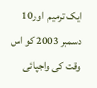ایک ترمیم  اور10 دسمبر 2003 کو اس وقت کی واجپائی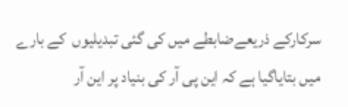سرکارکے ذریعےضابطے میں کی گئی تبدیلیوں  کے بارے میں بتایاگیا ہے کہ این پی آر کی بنیاد پر این آر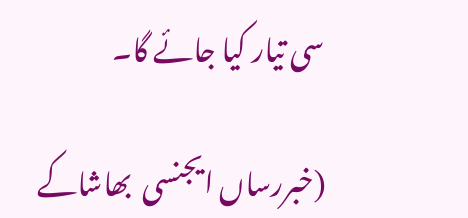سی تیار کیا جائے گا۔

(خبررساں ایجنسی  بھاشاکے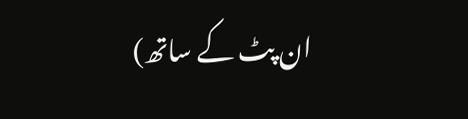ان پٹ کے ساتھ)